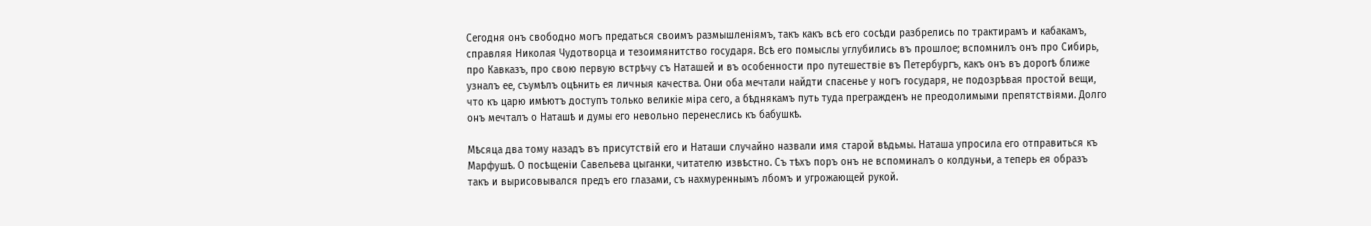Сегодня онъ свободно могъ предаться своимъ размышленіямъ, такъ какъ всѣ его сосѣди разбрелись по трактирамъ и кабакамъ, справляя Николая Чудотворца и тезоимянитство государя. Всѣ его помыслы углубились въ прошлое; вспомнилъ онъ про Сибирь, про Кавказъ, про свою первую встрѣчу съ Наташей и въ особенности про путешествіе въ Петербургъ, какъ онъ въ дорогѣ ближе узналъ ее, съумѣлъ оцѣнить ея личныя качества. Они оба мечтали найдти спасенье у ногъ государя, не подозрѣвая простой вещи, что къ царю имѣютъ доступъ только великіе міра сего, а бѣднякамъ путь туда прегражденъ не преодолимыми препятствіями. Долго онъ мечталъ о Наташѣ и думы его невольно перенеслись къ бабушкѣ.

Мѣсяца два тому назадъ въ присутствій его и Наташи случайно назвали имя старой вѣдьмы. Наташа упросила его отправиться къ Марфушѣ. О посѣщеніи Савельева цыганки, читателю извѣстно. Съ тѣхъ поръ онъ не вспоминалъ о колдуньи, а теперь ея образъ такъ и вырисовывался предъ его глазами, съ нахмуреннымъ лбомъ и угрожающей рукой.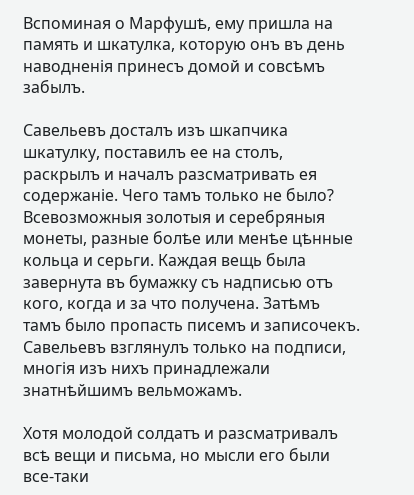Вспоминая о Марфушѣ, ему пришла на память и шкатулка, которую онъ въ день наводненія принесъ домой и совсѣмъ забылъ.

Савельевъ досталъ изъ шкапчика шкатулку, поставилъ ее на столъ, раскрылъ и началъ разсматривать ея содержаніе. Чего тамъ только не было? Всевозможныя золотыя и серебряныя монеты, разные болѣе или менѣе цѣнные кольца и серьги. Каждая вещь была завернута въ бумажку съ надписью отъ кого, когда и за что получена. Затѣмъ тамъ было пропасть писемъ и записочекъ. Савельевъ взглянулъ только на подписи, многія изъ нихъ принадлежали знатнѣйшимъ вельможамъ.

Хотя молодой солдатъ и разсматривалъ всѣ вещи и письма, но мысли его были все-таки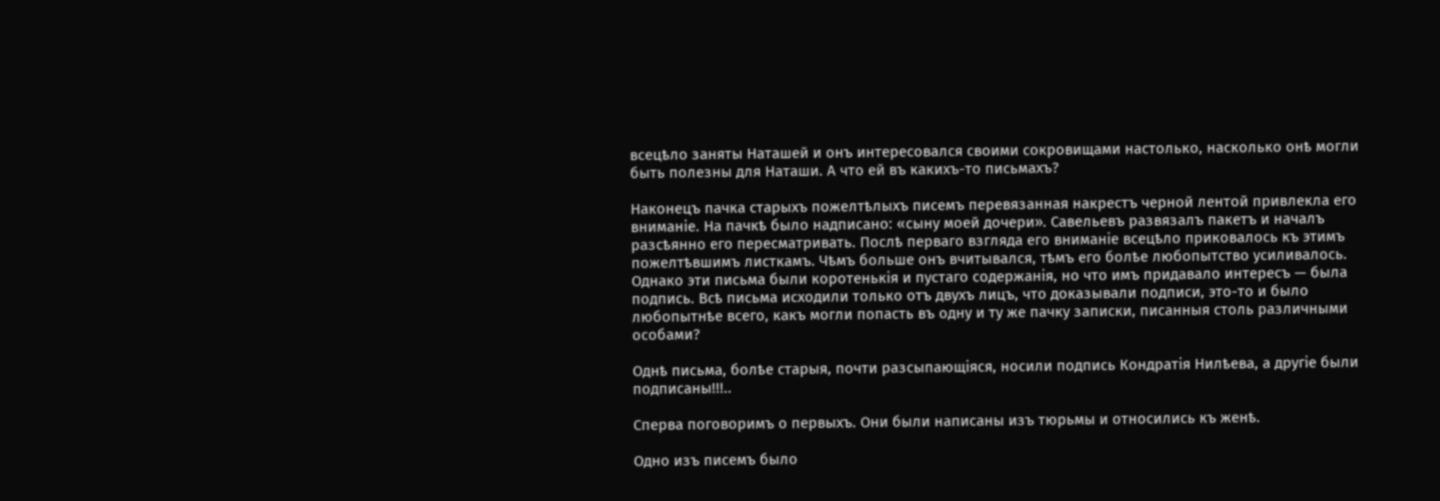всецѣло заняты Наташей и онъ интересовался своими сокровищами настолько, насколько онѣ могли быть полезны для Наташи. А что ей въ какихъ-то письмахъ?

Наконецъ пачка старыхъ пожелтѣлыхъ писемъ перевязанная накрестъ черной лентой привлекла его вниманіе. На пачкѣ было надписано: «сыну моей дочери». Савельевъ развязалъ пакетъ и началъ разсѣянно его пересматривать. Послѣ перваго взгляда его вниманіе всецѣло приковалось къ этимъ пожелтѣвшимъ листкамъ. Чѣмъ больше онъ вчитывался, тѣмъ его болѣе любопытство усиливалось. Однако эти письма были коротенькія и пустаго содержанія, но что имъ придавало интересъ — была подпись. Всѣ письма исходили только отъ двухъ лицъ, что доказывали подписи, это-то и было любопытнѣе всего, какъ могли попасть въ одну и ту же пачку записки, писанныя столь различными особами?

Однѣ письма, болѣе старыя, почти разсыпающіяся, носили подпись Кондратія Нилѣева, а другіе были подписаны!!!..

Сперва поговоримъ о первыхъ. Они были написаны изъ тюрьмы и относились къ женѣ.

Одно изъ писемъ было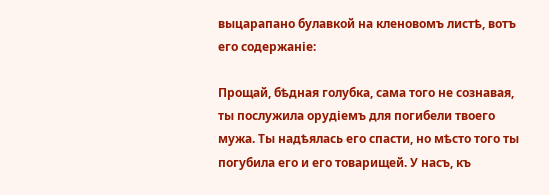выцарапано булавкой на кленовомъ листѣ, вотъ его содержаніе:

Прощай, бѣдная голубка, сама того не сознавая, ты послужила орудіемъ для погибели твоего мужа. Ты надѣялась его спасти, но мѣсто того ты погубила его и его товарищей. У насъ, къ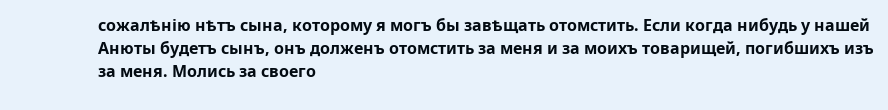сожалѣнію нѣтъ сына, которому я могъ бы завѣщать отомстить. Если когда нибудь у нашей Анюты будетъ сынъ, онъ долженъ отомстить за меня и за моихъ товарищей, погибшихъ изъ за меня. Молись за своего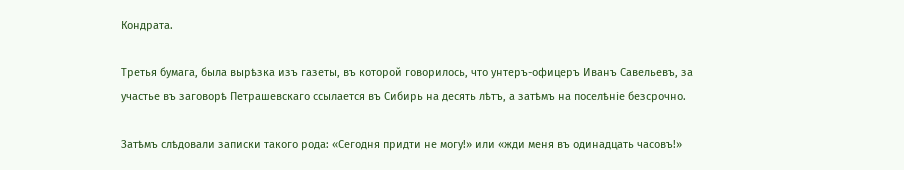Кондрата.

Третья бумага, была вырѣзка изъ газеты, въ которой говорилось, что унтеръ-офицеръ Иванъ Савельевъ, за участье въ заговорѣ Петрашевскаго ссылается въ Сибирь на десять лѣтъ, а затѣмъ на поселѣніе безсрочно.

Затѣмъ слѣдовали записки такого рода: «Сегодня придти не могу!» или «жди меня въ одинадцать часовъ!»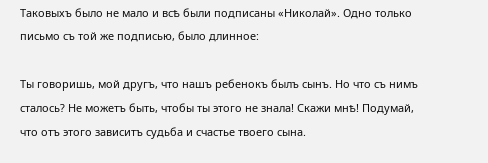Таковыхъ было не мало и всѣ были подписаны «Николай». Одно только письмо съ той же подписью, было длинное:

Ты говоришь, мой другъ, что нашъ ребенокъ былъ сынъ. Но что съ нимъ сталось? Не можетъ быть, чтобы ты этого не знала! Скажи мнѣ! Подумай, что отъ этого зависитъ судьба и счастье твоего сына.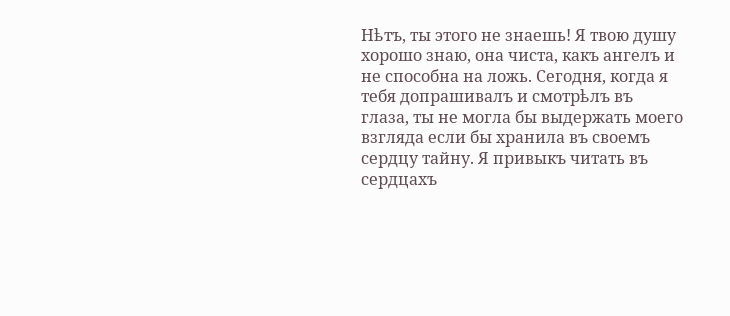Нѣтъ, ты этого не знаешь! Я твою душу хорошо знаю, она чиста, какъ ангелъ и не способна на ложь. Сегодня, когда я тебя допрашивалъ и смотрѣлъ въ глаза, ты не могла бы выдержать моего взгляда если бы хранила въ своемъ сердцу тайну. Я привыкъ читать въ сердцахъ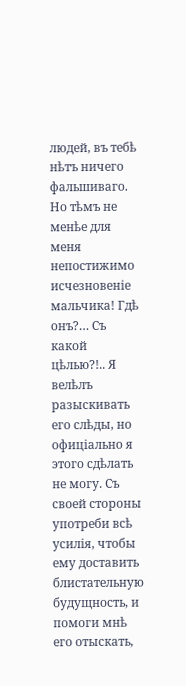людей, въ тебѣ нѣтъ ничего фальшиваго. Но тѣмъ не менѣе для меня непостижимо исчезновеніе мальчика! Гдѣ онъ?… Съ какой цѣлью?!.. Я велѣлъ разыскивать его слѣды, но офиціально я этого сдѣлать не могу. Съ своей стороны употреби всѣ усилія, чтобы ему доставить блистательную будущность, и помоги мнѣ его отыскать,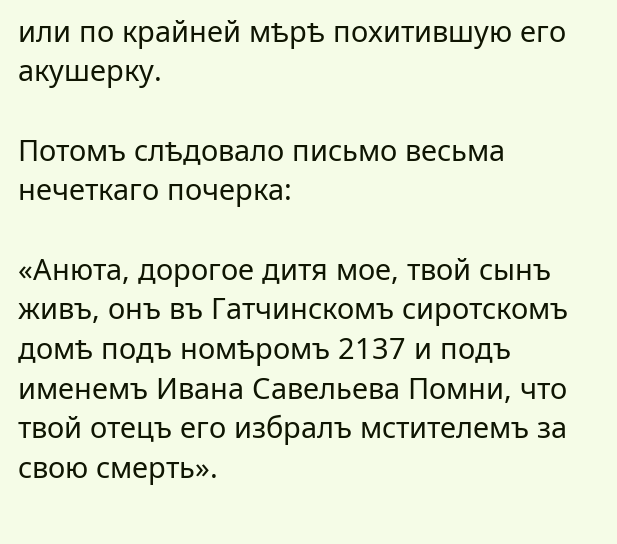или по крайней мѣрѣ похитившую его акушерку.

Потомъ слѣдовало письмо весьма нечеткаго почерка:

«Анюта, дорогое дитя мое, твой сынъ живъ, онъ въ Гатчинскомъ сиротскомъ домѣ подъ номѣромъ 2137 и подъ именемъ Ивана Савельева Помни, что твой отецъ его избралъ мстителемъ за свою смерть».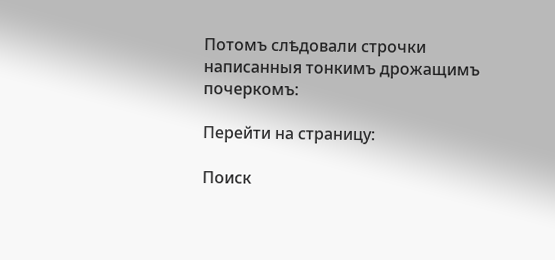Потомъ слѣдовали строчки написанныя тонкимъ дрожащимъ почеркомъ:

Перейти на страницу:

Поиск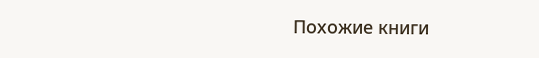Похожие книги